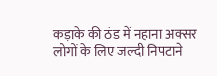कड़ाके की ठंड में नहाना अक्सर लोगों के लिए जल्दी निपटाने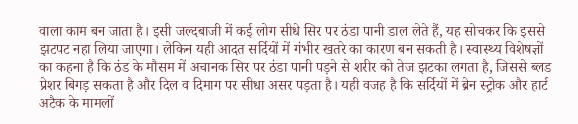वाला काम बन जाता है। इसी जल्दबाजी में कई लोग सीधे सिर पर ठंडा पानी डाल लेते हैं, यह सोचकर कि इससे झटपट नहा लिया जाएगा। लेकिन यही आदत सर्दियों में गंभीर खतरे का कारण बन सकती है। स्वास्थ्य विशेषज्ञों का कहना है कि ठंड के मौसम में अचानक सिर पर ठंडा पानी पड़ने से शरीर को तेज झटका लगता है, जिससे ब्लड प्रेशर बिगड़ सकता है और दिल व दिमाग पर सीधा असर पड़ता है। यही वजह है कि सर्दियों में ब्रेन स्ट्रोक और हार्ट अटैक के मामलों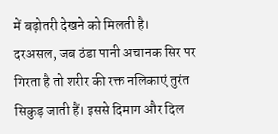में बढ़ोतरी देखने को मिलती है।
दरअसल, जब ठंडा पानी अचानक सिर पर गिरता है तो शरीर की रक्त नलिकाएं तुरंत सिकुड़ जाती हैं। इससे दिमाग और दिल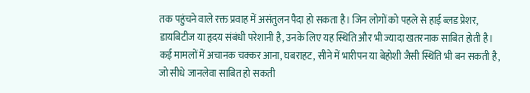तक पहुंचने वाले रक्त प्रवाह में असंतुलन पैदा हो सकता है। जिन लोगों को पहले से हाई ब्लड प्रेशर, डायबिटीज या हृदय संबंधी परेशानी है, उनके लिए यह स्थिति और भी ज्यादा खतरनाक साबित होती है। कई मामलों में अचानक चक्कर आना, घबराहट, सीने में भारीपन या बेहोशी जैसी स्थिति भी बन सकती है, जो सीधे जानलेवा साबित हो सकती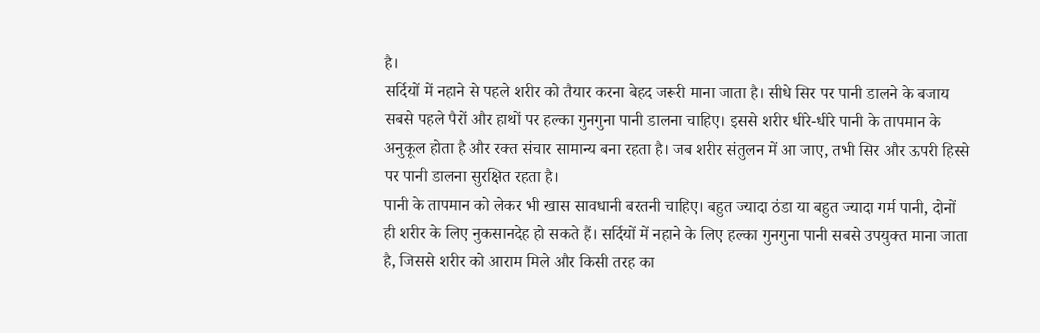है।
सर्दियों में नहाने से पहले शरीर को तैयार करना बेहद जरूरी माना जाता है। सीधे सिर पर पानी डालने के बजाय सबसे पहले पैरों और हाथों पर हल्का गुनगुना पानी डालना चाहिए। इससे शरीर धीरे-धीरे पानी के तापमान के अनुकूल होता है और रक्त संचार सामान्य बना रहता है। जब शरीर संतुलन में आ जाए, तभी सिर और ऊपरी हिस्से पर पानी डालना सुरक्षित रहता है।
पानी के तापमान को लेकर भी खास सावधानी बरतनी चाहिए। बहुत ज्यादा ठंडा या बहुत ज्यादा गर्म पानी, दोनों ही शरीर के लिए नुकसानदेह हो सकते हैं। सर्दियों में नहाने के लिए हल्का गुनगुना पानी सबसे उपयुक्त माना जाता है, जिससे शरीर को आराम मिले और किसी तरह का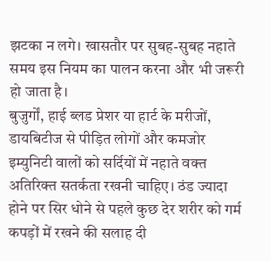झटका न लगे। खासतौर पर सुबह-सुबह नहाते समय इस नियम का पालन करना और भी जरूरी हो जाता है।
बुजुर्गों, हाई ब्लड प्रेशर या हार्ट के मरीजों, डायबिटीज से पीड़ित लोगों और कमजोर इम्युनिटी वालों को सर्दियों में नहाते वक्त अतिरिक्त सतर्कता रखनी चाहिए। ठंड ज्यादा होने पर सिर धोने से पहले कुछ देर शरीर को गर्म कपड़ों में रखने की सलाह दी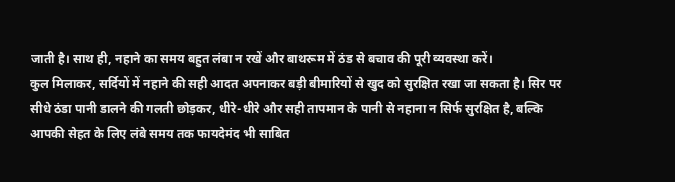जाती है। साथ ही, नहाने का समय बहुत लंबा न रखें और बाथरूम में ठंड से बचाव की पूरी व्यवस्था करें।
कुल मिलाकर, सर्दियों में नहाने की सही आदत अपनाकर बड़ी बीमारियों से खुद को सुरक्षित रखा जा सकता है। सिर पर सीधे ठंडा पानी डालने की गलती छोड़कर, धीरे-धीरे और सही तापमान के पानी से नहाना न सिर्फ सुरक्षित है, बल्कि आपकी सेहत के लिए लंबे समय तक फायदेमंद भी साबित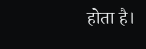होता है।